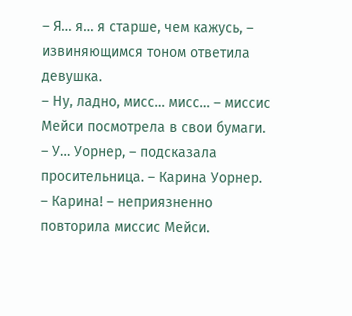– Я… я… я старше, чем кажусь, – извиняющимся тоном ответила девушка.
– Ну, ладно, мисс… мисс… – миссис Мейси посмотрела в свои бумаги.
– У… Уорнер, – подсказала просительница. – Карина Уорнер.
– Карина! – неприязненно повторила миссис Мейси.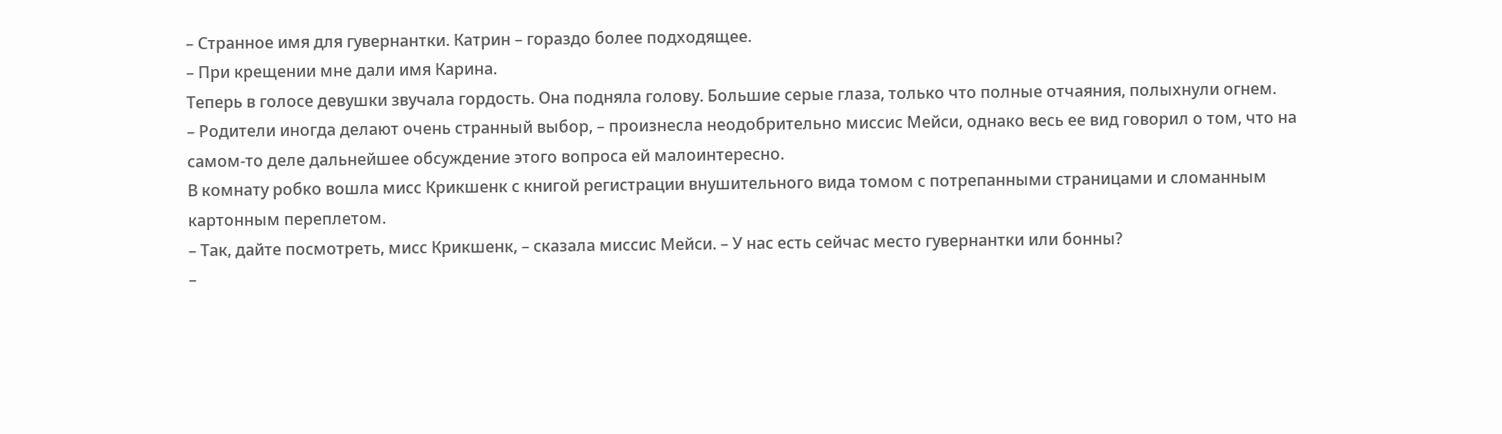– Странное имя для гувернантки. Катрин – гораздо более подходящее.
– При крещении мне дали имя Карина.
Теперь в голосе девушки звучала гордость. Она подняла голову. Большие серые глаза, только что полные отчаяния, полыхнули огнем.
– Родители иногда делают очень странный выбор, – произнесла неодобрительно миссис Мейси, однако весь ее вид говорил о том, что на самом-то деле дальнейшее обсуждение этого вопроса ей малоинтересно.
В комнату робко вошла мисс Крикшенк с книгой регистрации внушительного вида томом с потрепанными страницами и сломанным картонным переплетом.
– Так, дайте посмотреть, мисс Крикшенк, – сказала миссис Мейси. – У нас есть сейчас место гувернантки или бонны?
–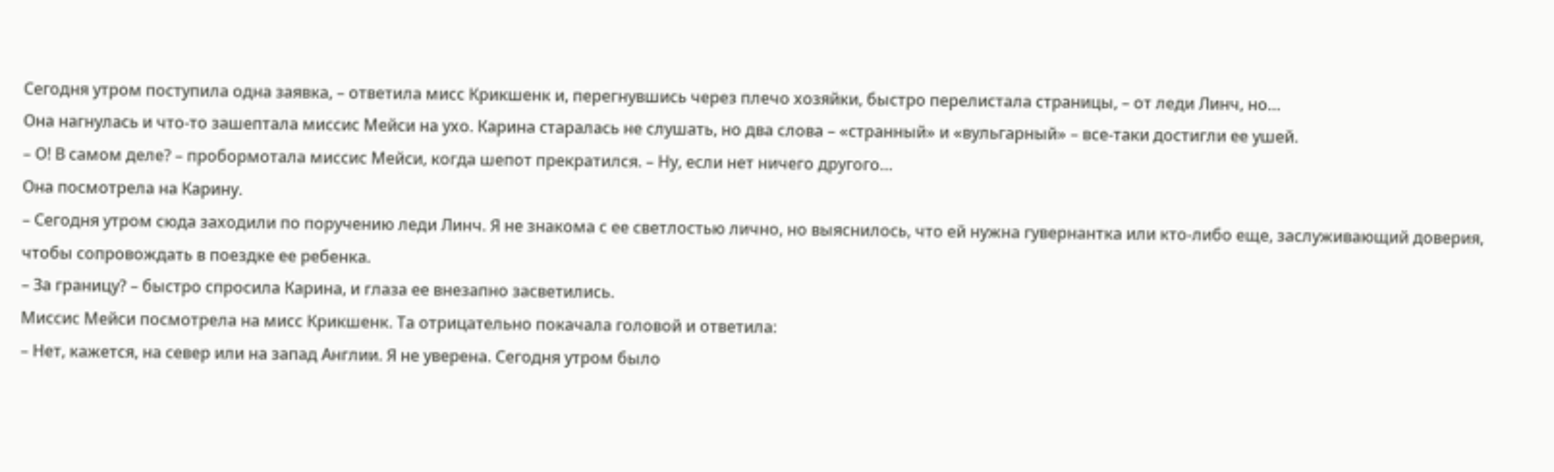Сегодня утром поступила одна заявка, – ответила мисс Крикшенк и, перегнувшись через плечо хозяйки, быстро перелистала страницы, – от леди Линч, но…
Она нагнулась и что-то зашептала миссис Мейси на ухо. Карина старалась не слушать, но два слова – «странный» и «вульгарный» – все-таки достигли ее ушей.
– О! В самом деле? – пробормотала миссис Мейси, когда шепот прекратился. – Ну, если нет ничего другого…
Она посмотрела на Карину.
– Сегодня утром сюда заходили по поручению леди Линч. Я не знакома с ее светлостью лично, но выяснилось, что ей нужна гувернантка или кто-либо еще, заслуживающий доверия, чтобы сопровождать в поездке ее ребенка.
– За границу? – быстро спросила Карина, и глаза ее внезапно засветились.
Миссис Мейси посмотрела на мисс Крикшенк. Та отрицательно покачала головой и ответила:
– Нет, кажется, на север или на запад Англии. Я не уверена. Сегодня утром было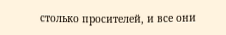столько просителей, и все они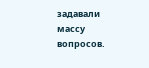задавали массу вопросов.